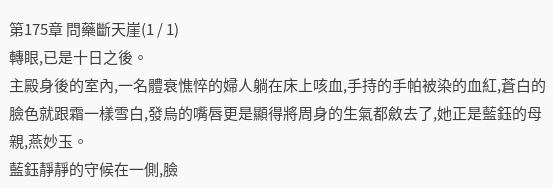第175章 問藥斷天崖(1 / 1)
轉眼,已是十日之後。
主殿身後的室內,一名體衰憔悴的婦人躺在床上咳血,手持的手帕被染的血紅,蒼白的臉色就跟霜一樣雪白,發烏的嘴唇更是顯得將周身的生氣都斂去了,她正是藍鈺的母親,燕妙玉。
藍鈺靜靜的守候在一側,臉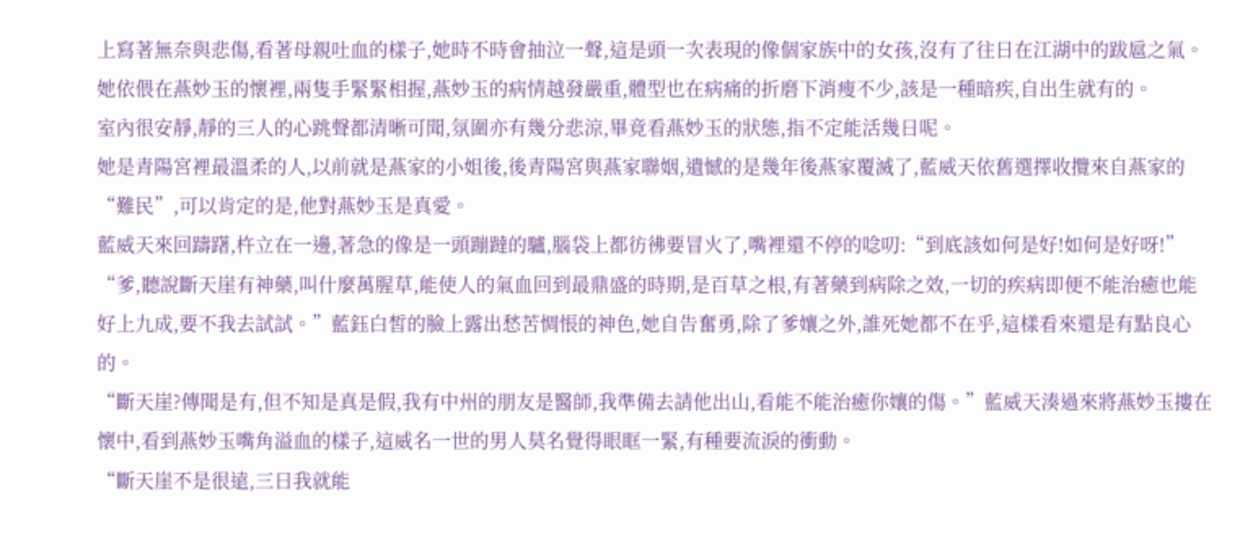上寫著無奈與悲傷,看著母親吐血的樣子,她時不時會抽泣一聲,這是頭一次表現的像個家族中的女孩,沒有了往日在江湖中的跋扈之氣。
她依偎在燕妙玉的懷裡,兩隻手緊緊相握,燕妙玉的病情越發嚴重,體型也在病痛的折磨下消瘦不少,該是一種暗疾,自出生就有的。
室內很安靜,靜的三人的心跳聲都清晰可聞,氛圍亦有幾分悲涼,畢竟看燕妙玉的狀態,指不定能活幾日呢。
她是青陽宮裡最溫柔的人,以前就是燕家的小姐後,後青陽宮與燕家聯姻,遺憾的是幾年後燕家覆滅了,藍威天依舊選擇收攬來自燕家的“難民”,可以肯定的是,他對燕妙玉是真愛。
藍威天來回躊躇,杵立在一邊,著急的像是一頭蹦躂的驢,腦袋上都彷彿要冒火了,嘴裡還不停的唸叨:“到底該如何是好!如何是好呀!”
“爹,聽說斷天崖有神藥,叫什麼萬腥草,能使人的氣血回到最鼎盛的時期,是百草之根,有著藥到病除之效,一切的疾病即便不能治癒也能好上九成,要不我去試試。”藍鈺白皙的臉上露出愁苦惆悵的神色,她自告奮勇,除了爹孃之外,誰死她都不在乎,這樣看來還是有點良心的。
“斷天崖?傳聞是有,但不知是真是假,我有中州的朋友是醫師,我準備去請他出山,看能不能治癒你孃的傷。”藍威天湊過來將燕妙玉摟在懷中,看到燕妙玉嘴角溢血的樣子,這威名一世的男人莫名覺得眼眶一緊,有種要流淚的衝動。
“斷天崖不是很遠,三日我就能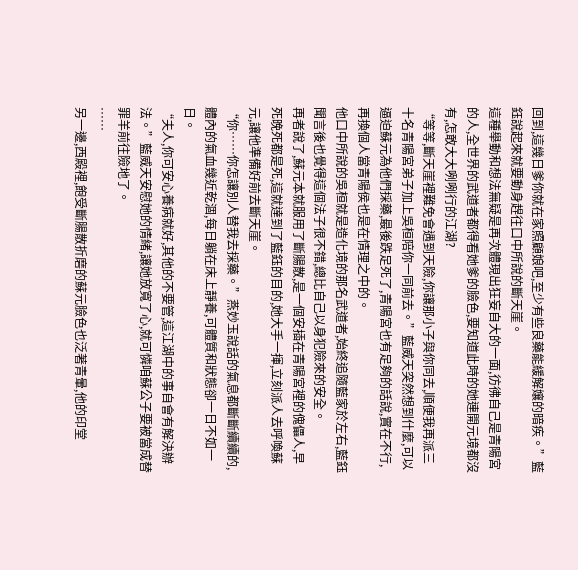回到,這幾日爹你就在家照顧娘吧,至少有些良藥能緩解孃的暗疾。”藍鈺說起來就要動身趕往口中所說的斷天崖。
這種舉動和想法無疑是再次體現出狂妄自大的一面,彷彿自己是青陽宮的人,全世界的武道者都得看她爹的臉色,要知道此時的她連開元境都沒有,怎敢大大咧咧行的江湖?
“等等,斷天崖裡難免會遇到天險,你讓那小子與你同去,順便我再派三十名青陽宮弟子加上吳桓陪你一同前去。”藍威天突然想到什麼,可以逼迫蘇元為他們採藥,最後跌足死了,青陽宮也有足夠的話說,實在不行,再換個人當青陽侯也是在情理之中的。
他口中所說的吳桓就是造化境的那名武道者,始終追隨藍家於左右,藍鈺聞言後也覺得這個法子很不錯,總比自己以身犯險來的安全。
再者說了,蘇元本就服用了斷腸散,是一個安插在青陽宮裡的傀儡人,早死晚死都是死,這就達到了藍鈺的目的,她大手一揮,立刻派人去呼喚蘇元,讓他準備好前去斷天崖。
“你……你怎讓別人替我去採藥。”燕妙玉說話的氣息都斷斷續續的,體內的氣血幾近乾涸,每日躺在床上靜養,可體質和狀態卻一日不如一日。
“夫人,你可安心養病就好,其他的不要管,這江湖中的事自會有解決辦法。”藍威天安慰她的情緒,讓她放寬了心,就可憐咱蘇公子要被當成替罪羊前往險地了。
……
另一邊,西殿裡,飽受斷腸散折磨的蘇元臉色也泛著青暈,他的印堂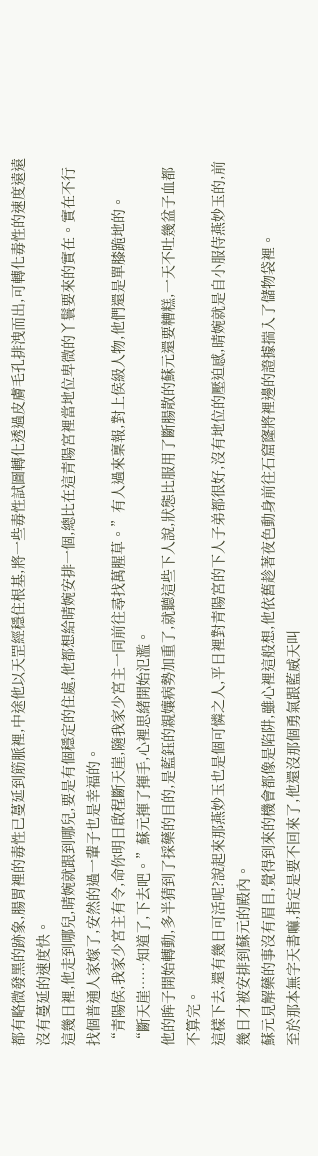都有略微發黑的跡象,腸胃裡的毒性已蔓延到筋脈裡,中途他以天罡經穩住根基,將一些毒性試圖轉化透過皮膚毛孔排洩而出,可轉化毒性的速度遠遠沒有蔓延的速度快。
這幾日裡,他走到哪兒,晴婉就跟到哪兒,要是有個穩定的住處,他都想給晴婉安排一個,總比在這青陽宮裡當地位卑微的丫鬟要來的實在。實在不行找個普通人家嫁了,安然的過一輩子也是幸福的。
“青陽侯,我家少宮主有令,命你明日啟程斷天崖,隨我家少宮主一同前往尋找萬腥草。”有人過來稟報,對上侯級人物,他們還是單膝跪地的。
“斷天崖……知道了,下去吧。”蘇元揮了揮手,心裡思緒開始氾濫。
他的眸子開始轉動,多半猜到了採藥的目的,是藍鈺的親孃病勢加重了,就聽這些下人說,狀態比服用了斷腸散的蘇元還要糟糕,一天不吐幾盆子血都不算完。
這樣下去,還有幾日可活呢?說起來那燕妙玉也是個可憐之人,平日裡對青陽宮的下人子弟都很好,沒有地位的壓迫感,晴婉就是自小服侍燕妙玉的,前幾日才被安排到蘇元的殿內。
蘇元見解藥的事沒有眉目,覺得到來的機會都像是陷阱,雖心裡這般想,他依舊趁著夜色動身前往石窟窿將裡邊的證據揣入了儲物袋裡。
至於那本無字天書嘛,指定是要不回來了,他還沒那個勇氣跟藍威天叫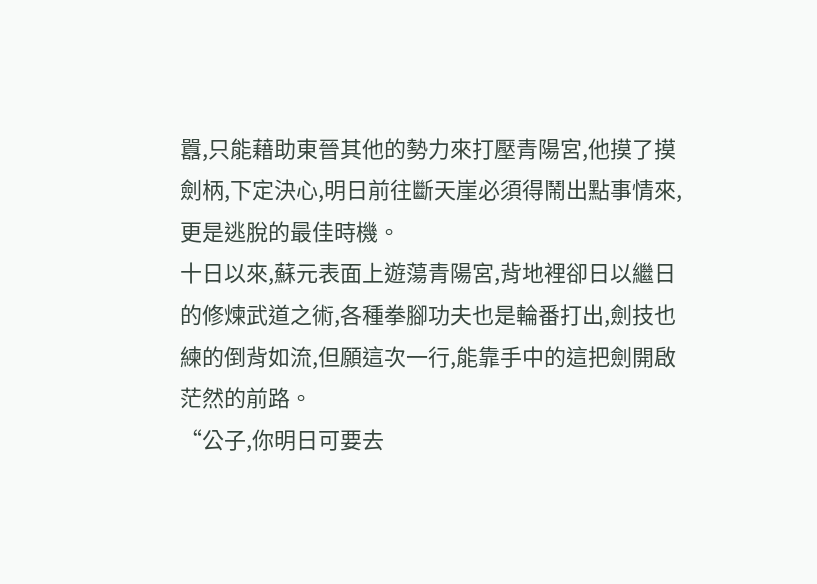囂,只能藉助東晉其他的勢力來打壓青陽宮,他摸了摸劍柄,下定決心,明日前往斷天崖必須得鬧出點事情來,更是逃脫的最佳時機。
十日以來,蘇元表面上遊蕩青陽宮,背地裡卻日以繼日的修煉武道之術,各種拳腳功夫也是輪番打出,劍技也練的倒背如流,但願這次一行,能靠手中的這把劍開啟茫然的前路。
“公子,你明日可要去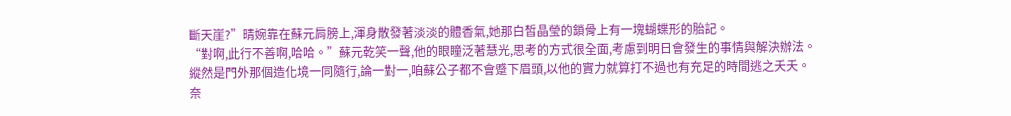斷天崖?”晴婉靠在蘇元肩膀上,渾身散發著淡淡的體香氣,她那白皙晶瑩的鎖骨上有一塊蝴蝶形的胎記。
“對啊,此行不善啊,哈哈。”蘇元乾笑一聲,他的眼瞳泛著慧光,思考的方式很全面,考慮到明日會發生的事情與解決辦法。
縱然是門外那個造化境一同隨行,論一對一,咱蘇公子都不會蹙下眉頭,以他的實力就算打不過也有充足的時間逃之夭夭。
奈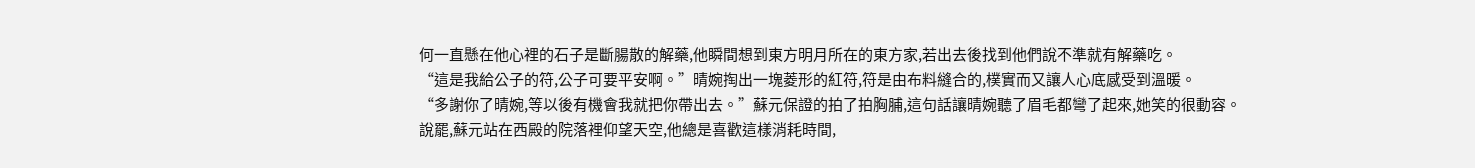何一直懸在他心裡的石子是斷腸散的解藥,他瞬間想到東方明月所在的東方家,若出去後找到他們說不準就有解藥吃。
“這是我給公子的符,公子可要平安啊。”晴婉掏出一塊菱形的紅符,符是由布料縫合的,樸實而又讓人心底感受到溫暖。
“多謝你了晴婉,等以後有機會我就把你帶出去。”蘇元保證的拍了拍胸脯,這句話讓晴婉聽了眉毛都彎了起來,她笑的很動容。
說罷,蘇元站在西殿的院落裡仰望天空,他總是喜歡這樣消耗時間,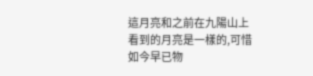這月亮和之前在九陽山上看到的月亮是一樣的,可惜如今早已物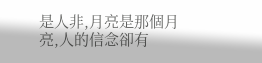是人非,月亮是那個月亮,人的信念卻有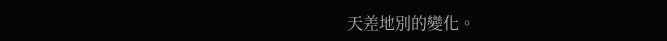天差地別的變化。